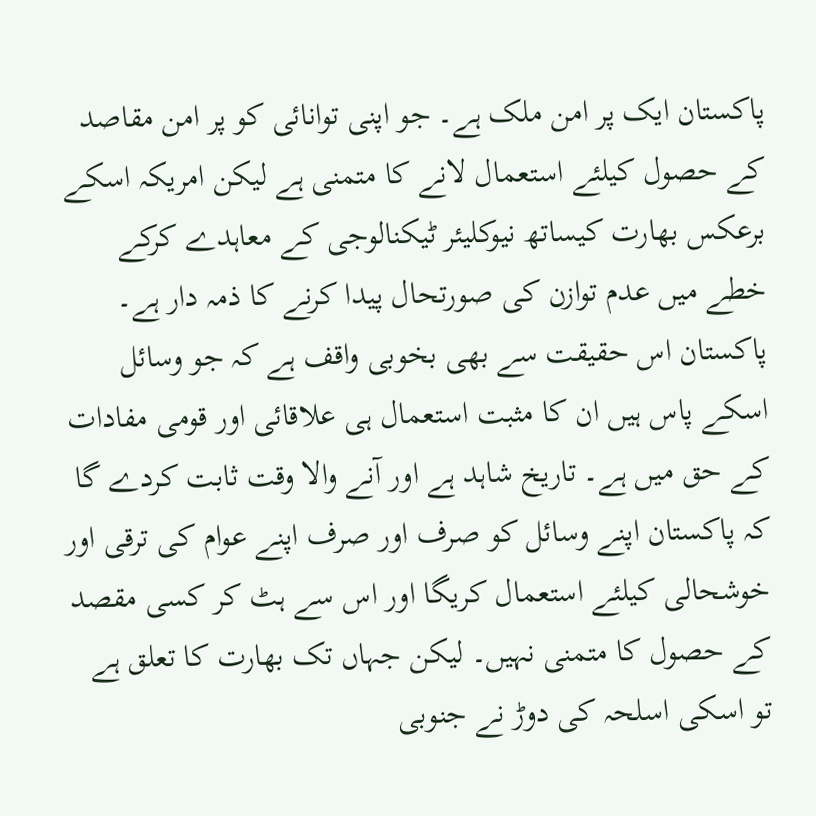پاکستان ایک پر امن ملک ہے۔ جو اپنی توانائی کو پر امن مقاصد کے حصول کیلئے استعمال لانے کا متمنی ہے لیکن امریکہ اسکے برعکس بھارت کیساتھ نیوکلیئر ٹیکنالوجی کے معاہدے کرکے خطے میں عدم توازن کی صورتحال پیدا کرنے کا ذمہ دار ہے۔ پاکستان اس حقیقت سے بھی بخوبی واقف ہے کہ جو وسائل اسکے پاس ہیں ان کا مثبت استعمال ہی علاقائی اور قومی مفادات کے حق میں ہے۔ تاریخ شاہد ہے اور آنے والا وقت ثابت کردے گا کہ پاکستان اپنے وسائل کو صرف اور صرف اپنے عوام کی ترقی اور خوشحالی کیلئے استعمال کریگا اور اس سے ہٹ کر کسی مقصد کے حصول کا متمنی نہیں۔ لیکن جہاں تک بھارت کا تعلق ہے تو اسکی اسلحہ کی دوڑ نے جنوبی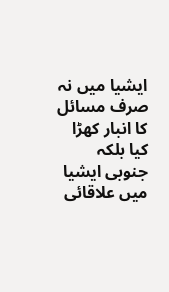ایشیا میں نہ صرف مسائل کا انبار کھڑا کیا بلکہ جنوبی ایشیا میں علاقائی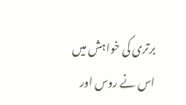برتری کی خواہش میں اس نے روس اور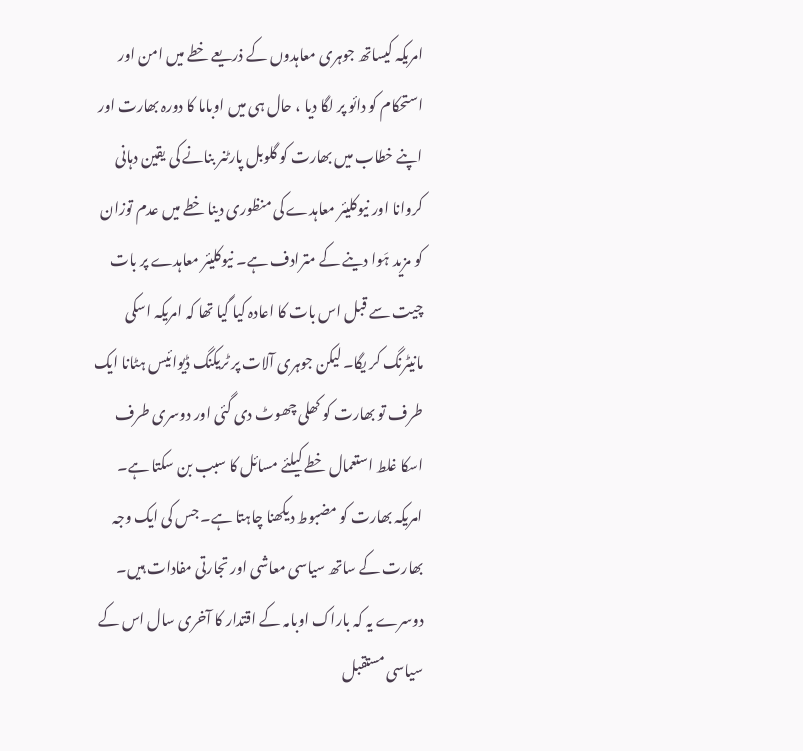امریکہ کیساتھ جوہری معاہدوں کے ذریعے خطے میں امن اور استحکام کو دائو پر لگا دیا ، حال ہی میں اوباما کا دورہ بھارت اور اپنے خطاب میں بھارت کو گلوبل پارٹنر بنانے کی یقین دہانی کروانا اور نیوکلیئر معاہدے کی منظوری دینا خطے میں عدم توزان کو مزید ہَوا دینے کے مترادف ہے۔ نیوکلیئر معاہدے پر بات چیت سے قبل اس بات کا اعادہ کیا گیا تھا کہ امریکہ اسکی مانیٹرنگ کر یگا۔ لیکن جوہری آلات پر ٹریکنگ ڈیوائیس ہٹانا ایک طرف تو بھارت کو کھلی چھوٹ دی گئی اور دوسری طرف اسکا غلط استعمال خطے کیلئے مسائل کا سبب بن سکتا ہے۔ امریکہ بھارت کو مضبوط دیکھنا چاہتا ہے۔ جس کی ایک وجہ بھارت کے ساتھ سیاسی معاشی اور تجارتی مفادات ہیں۔ دوسرے یہ کہ باراک اوبامہ کے اقتدار کا آخری سال اس کے سیاسی مستقبل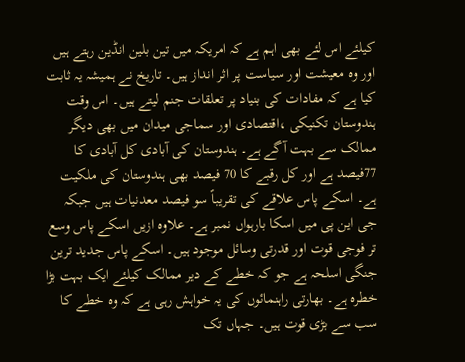کیلئے اس لئے بھی اہم ہے کہ امریکہ میں تین بلین انڈین رہتے ہیں اور وہ معیشت اور سیاست پر اثر انداز ہیں۔ تاریخ نے ہمیشہ یہ ثابت کیا ہے کہ مفادات کی بنیاد پر تعلقات جنم لیتے ہیں۔ اس وقت ہندوستان تکنیکی ،اقتصادی اور سماجی میدان میں بھی دیگر ممالک سے بہت آگے ہے۔ ہندوستان کی آبادی کل آبادی کا 77فیصد ہے اور کل رقبے کا 70 فیصد بھی ہندوستان کی ملکیت ہے۔ اسکے پاس علاقے کی تقریباً سو فیصد معدنیات ہیں جبکہ جی این پی میں اسکا بارہواں نمبر ہے۔ علاوہ ازیں اسکے پاس وسع تر فوجی قوت اور قدرتی وسائل موجود ہیں۔ اسکے پاس جدید ترین جنگی اسلحہ ہے جو کہ خطے کے دیر ممالک کیلئے ایک بہت بڑا خطرہ ہے۔ بھارتی راہنمائوں کی یہ خواہش رہی ہے کہ وہ خطے کا سب سے بڑی قوت ہیں۔ جہاں تک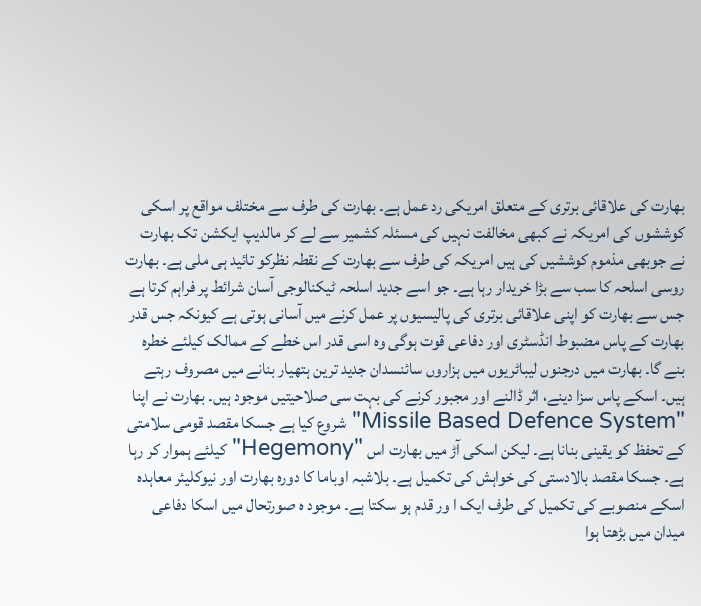بھارت کی علاقائی برتری کے متعلق امریکی رد عمل ہے۔ بھارت کی طرف سے مختلف مواقع پر اسکی کوششوں کی امریکہ نے کبھی مخالفت نہیں کی مسئلہ کشمیر سے لے کر مالدیپ ایکشن تک بھارت نے جوبھی مذموم کوششیں کی ہیں امریکہ کی طرف سے بھارت کے نقطہ نظرکو تائید ہی ملی ہے۔ بھارت روسی اسلحہ کا سب سے بڑا خریدار رہا ہے۔ جو اسے جدید اسلحہ ٹیکنالوجی آسان شرائط پر فراہم کرتا ہے جس سے بھارت کو اپنی علاقائی برتری کی پالیسیوں پر عمل کرنے میں آسانی ہوتی ہے کیونکہ جس قدر بھارت کے پاس مضبوط انڈسٹری اور دفاعی قوت ہوگی وہ اسی قدر اس خطے کے ممالک کیلئے خطرہ بنے گا۔ بھارت میں درجنوں لیباٹریوں میں ہزاروں سائنسدان جدید ترین ہتھیار بنانے میں مصروف رہتے ہیں۔ اسکے پاس سزا دینے، اثر ڈالنے اور مجبور کرنے کی بہت سی صلاحیتیں موجود ہیں۔ بھارت نے اپنا "Missile Based Defence System" شروع کیا ہے جسکا مقصد قومی سلامتی کے تحفظ کو یقینی بنانا ہے۔ لیکن اسکی آڑ میں بھارت اس "Hegemony" کیلئے ہموار کر رہا ہے۔ جسکا مقصد بالادستی کی خواہش کی تکمیل ہے۔ بلاشبہ اوباما کا دورہ بھارت اور نیوکلیئر معاہدہ اسکے منصوبے کی تکمیل کی طرف ایک ا ور قدم ہو سکتا ہے۔ موجود ہ صورتحال میں اسکا دفاعی میدان میں بڑھتا ہوا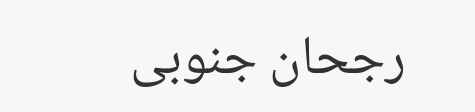رجحان جنوبی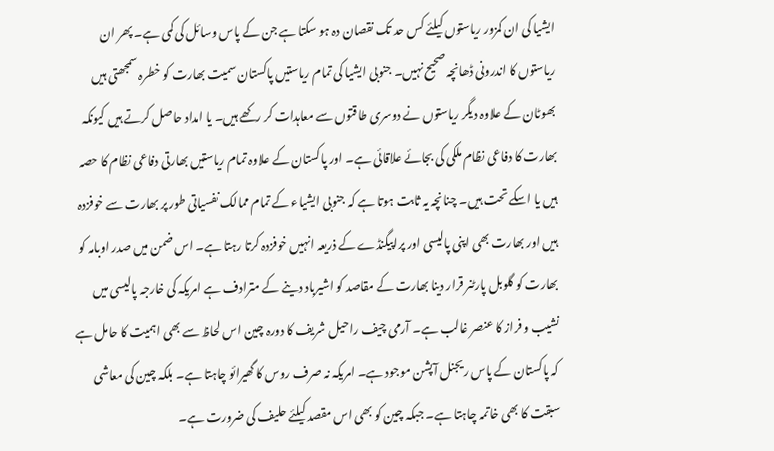ایشیا کی ان کمزور ریاستوں کیلئے کس حد تک نقصان دہ ہو سکتا ہے جن کے پاس وسائل کی کمی ہے۔ پھر ان ریاستوں کا اندرونی ڈھانچہ صحیح نہیں۔ جنوبی ایشیا کی تمام ریاستیں پاکستان سمیت بھارت کو خطرہ سمجھتی ہیں بھوٹان کے علاوہ دیگر ریاستوں نے دوسری طاقتوں سے معاہدات کر رکھے ہیں۔ یا امداد حاصل کرتے ہیں کیونکہ بھارت کا دفاعی نظام ملکی کی بجائے علاقائی ہے۔ اور پاکستان کے علاوہ تمام ریاستیں بھارتی دفاعی نظام کا حصہ ہیں یا اسکے تحت ہیں۔ چنانچہ یہ ثابت ہوتا ہے کہ جنوبی ایشیاء کے تمام ممالک نفسیاتی طور پر بھارت سے خوفزدہ ہیں اور بھارت بھی اپنی پالیسی اور پراپیگنڈے کے ذریعہ انہیں خوفزدہ کرتا رہتا ہے۔ اس ضمن میں صدر اوبامہ کو بھارت کو گلوبل پارٹنر قرار دینا بھارت کے مقاصد کو اشیرباد دینے کے مترادف ہے امریکہ کی خارجہ پالیسی میں نشیب و فراز کا عنصر غالب ہے۔ آرمی چیف راحیل شریف کا دورہ چین اس لحاظ سے بھی اہمیت کا حامل ہے کہ پاکستان کے پاس ریجنل آپشن موجود ہے۔ امریکہ نہ صرف روس کا گھیرائو چاہتا ہے۔ بلکہ چین کی معاشی سبقت کا بھی خاتمہ چاہتا ہے۔ جبکہ چین کو بھی اس مقصد کیلئے حلیف کی ضرورت ہے۔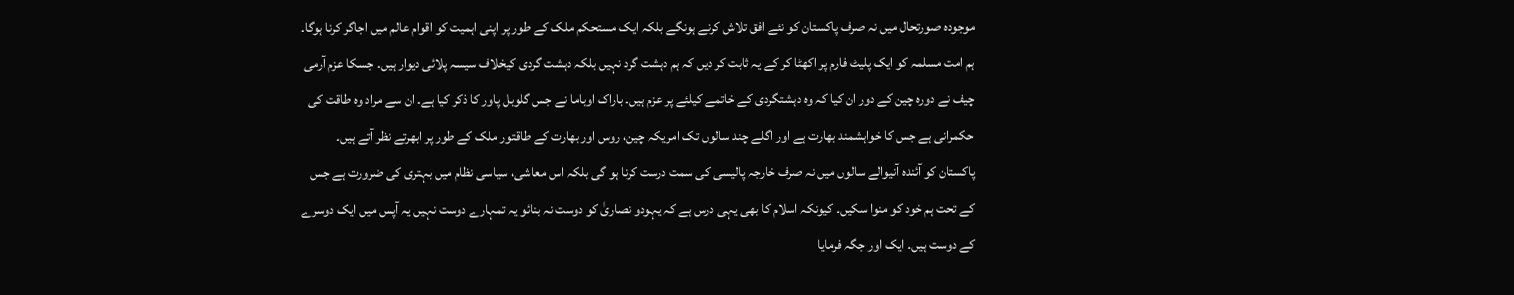موجودہ صورتحال میں نہ صرف پاکستان کو نئے افق تلاش کرنے ہونگے بلکہ ایک مستحکم ملک کے طور پر اپنی اہمیت کو اقوام عالم میں اجاگر کرنا ہوگا۔ ہم امت مسلمہ کو ایک پلیٹ فارم پر اکھٹا کر کے یہ ثابت کر دیں کہ ہم دہشت گرد نہیں بلکہ دہشت گردی کیخلاف سیسہ پلائی دیوار ہیں۔ جسکا عزم آرمی چیف نے دورہ چین کے دور ان کیا کہ وہ دہشتگردی کے خاتمے کیلئے پر عزم ہیں۔ باراک اوباما نے جس گلوبل پاور کا ذکر کیا ہے۔ ان سے مراد وہ طاقت کی حکمرانی ہے جس کا خواہشمند بھارت ہے اور اگلے چند سالوں تک امریکہ چین، روس اور بھارت کے طاقتور ملک کے طور پر ابھرتے نظر آتے ہیں۔ پاکستان کو آئندہ آنیوالے سالوں میں نہ صرف خارجہ پالیسی کی سمت درست کرنا ہو گی بلکہ اس معاشی، سیاسی نظام میں بہتری کی ضرورت ہے جس کے تحت ہم خود کو منوا سکیں۔ کیونکہ اسلام کا بھی یہی درس ہے کہ یہودو نصاریٰ کو دوست نہ بنائو یہ تمہارے دوست نہیں یہ آپس میں ایک دوسرے کے دوست ہیں۔ ایک اور جگہ فرمایا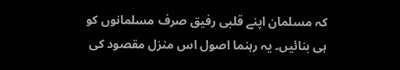کہ مسلمان اپنے قلبی رفیق صرف مسلمانوں کو ہی بنائیں۔ یہ رہنما اصول اس منزل مقصود کی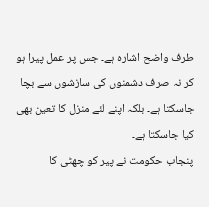طرف واضح اشارہ ہے۔ جس پر عمل پیرا ہو کر نہ صرف دشمنوں کی سازشوں سے بچا جاسکتا ہے۔ بلکہ اپنے لئے منزل کا تعین بھی کیا جاسکتا ہے۔
پنجاب حکومت نے پیر کو چھٹی کا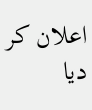اعلان کر دیا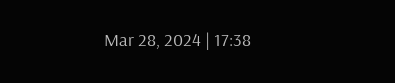Mar 28, 2024 | 17:38